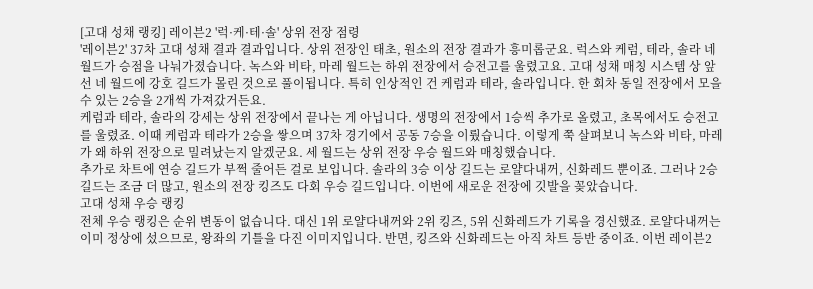[고대 성채 랭킹] 레이븐2 '럭·케·테·솔' 상위 전장 점령
'레이븐2' 37차 고대 성채 결과 결과입니다. 상위 전장인 태초, 원소의 전장 결과가 흥미롭군요. 럭스와 케럼, 테라, 솔라 네 월드가 승점을 나눠가졌습니다. 녹스와 비타, 마레 월드는 하위 전장에서 승전고를 울렸고요. 고대 성채 매칭 시스템 상 앞선 네 월드에 강호 길드가 몰린 것으로 풀이됩니다. 특히 인상적인 건 케럼과 테라, 솔라입니다. 한 회차 동일 전장에서 모을 수 있는 2승을 2개씩 가져갔거든요.
케럼과 테라, 솔라의 강세는 상위 전장에서 끝나는 게 아닙니다. 생명의 전장에서 1승씩 추가로 올렸고, 초목에서도 승전고를 울렸죠. 이때 케럼과 테라가 2승을 쌓으며 37차 경기에서 공동 7승을 이뤘습니다. 이렇게 쭉 살펴보니 녹스와 비타, 마레가 왜 하위 전장으로 밀려났는지 알겠군요. 세 월드는 상위 전장 우승 월드와 매칭했습니다.
추가로 차트에 연승 길드가 부쩍 줄어든 걸로 보입니다. 솔라의 3승 이상 길드는 로얄다내꺼, 신화레드 뿐이죠. 그러나 2승 길드는 조금 더 많고, 원소의 전장 킹즈도 다회 우승 길드입니다. 이번에 새로운 전장에 깃발을 꽂았습니다.
고대 성채 우승 랭킹
전체 우승 랭킹은 순위 변동이 없습니다. 대신 1위 로얄다내꺼와 2위 킹즈, 5위 신화레드가 기록을 경신했죠. 로얄다내꺼는 이미 정상에 섰으므로, 왕좌의 기틀을 다진 이미지입니다. 반면, 킹즈와 신화레드는 아직 차트 등반 중이죠. 이번 레이븐2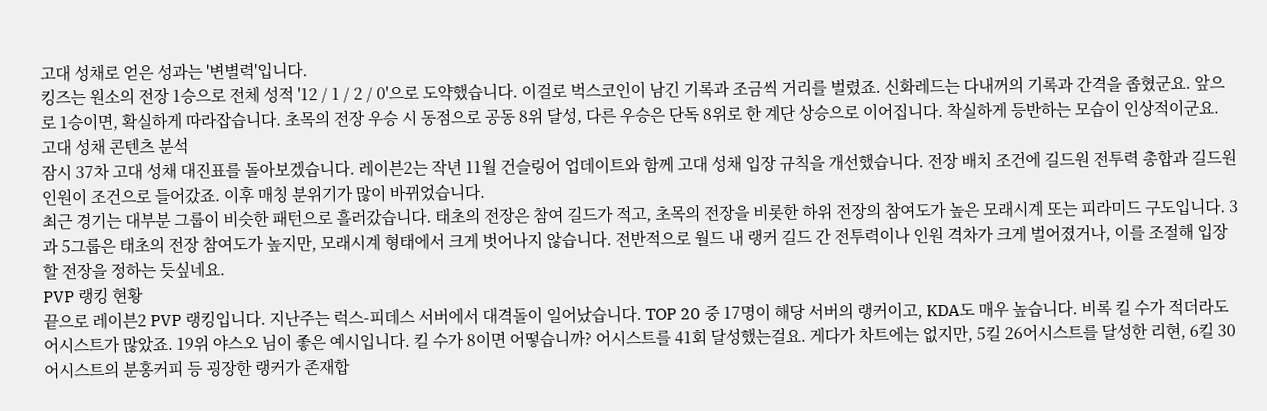고대 성채로 얻은 성과는 '변별력'입니다.
킹즈는 원소의 전장 1승으로 전체 성적 '12 / 1 / 2 / 0'으로 도약했습니다. 이걸로 벅스코인이 남긴 기록과 조금씩 거리를 벌렸죠. 신화레드는 다내꺼의 기록과 간격을 좁혔군요. 앞으로 1승이면, 확실하게 따라잡습니다. 초목의 전장 우승 시 동점으로 공동 8위 달성, 다른 우승은 단독 8위로 한 계단 상승으로 이어집니다. 착실하게 등반하는 모습이 인상적이군요.
고대 성채 콘텐츠 분석
잠시 37차 고대 성채 대진표를 돌아보겠습니다. 레이븐2는 작년 11월 건슬링어 업데이트와 함께 고대 성채 입장 규칙을 개선했습니다. 전장 배치 조건에 길드원 전투력 총합과 길드원 인원이 조건으로 들어갔죠. 이후 매칭 분위기가 많이 바뀌었습니다.
최근 경기는 대부분 그룹이 비슷한 패턴으로 흘러갔습니다. 태초의 전장은 참여 길드가 적고, 초목의 전장을 비롯한 하위 전장의 참여도가 높은 모래시계 또는 피라미드 구도입니다. 3과 5그룹은 태초의 전장 참여도가 높지만, 모래시계 형태에서 크게 벗어나지 않습니다. 전반적으로 월드 내 랭커 길드 간 전투력이나 인원 격차가 크게 벌어졌거나, 이를 조절해 입장할 전장을 정하는 듯싶네요.
PVP 랭킹 현황
끝으로 레이븐2 PVP 랭킹입니다. 지난주는 럭스-피데스 서버에서 대격돌이 일어났습니다. TOP 20 중 17명이 해당 서버의 랭커이고, KDA도 매우 높습니다. 비록 킬 수가 적더라도 어시스트가 많았죠. 19위 야스오 님이 좋은 예시입니다. 킬 수가 8이면 어떻습니까? 어시스트를 41회 달성했는걸요. 게다가 차트에는 없지만, 5킬 26어시스트를 달성한 리현, 6킬 30어시스트의 분홍커피 등 굉장한 랭커가 존재합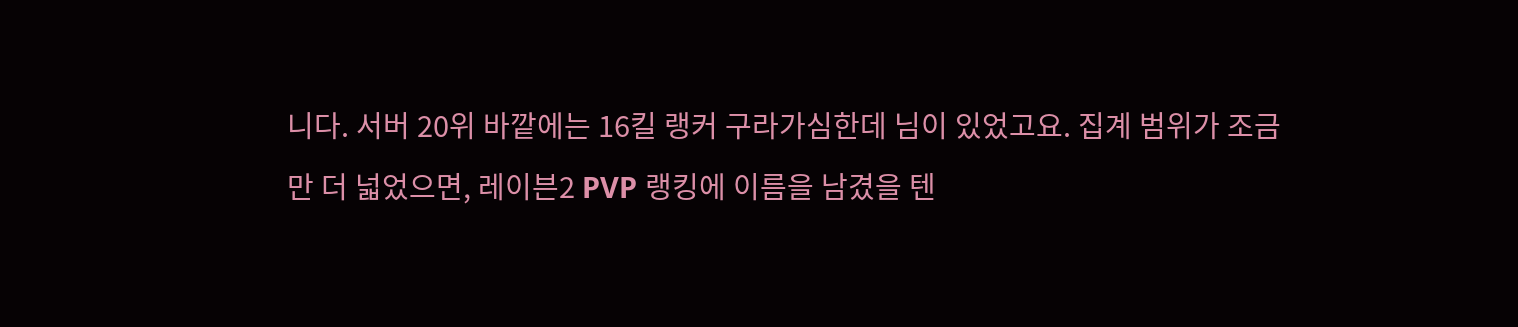니다. 서버 20위 바깥에는 16킬 랭커 구라가심한데 님이 있었고요. 집계 범위가 조금만 더 넓었으면, 레이븐2 PVP 랭킹에 이름을 남겼을 텐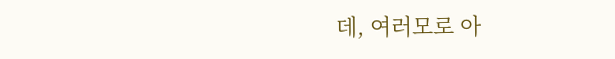데, 여러모로 아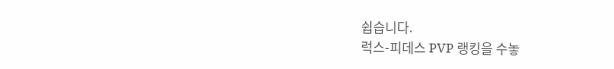쉽습니다.
럭스-피데스 PVP 랭킹을 수놓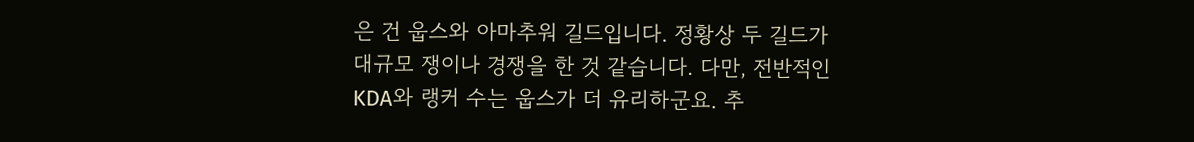은 건 웁스와 아마추워 길드입니다. 정황상 두 길드가 대규모 쟁이나 경쟁을 한 것 같습니다. 다만, 전반적인 KDA와 랭커 수는 웁스가 더 유리하군요. 추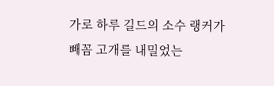가로 하루 길드의 소수 랭커가 빼꼼 고개를 내밀었는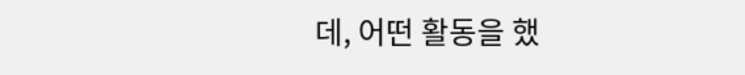데, 어떤 활동을 했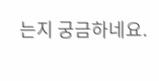는지 궁금하네요.